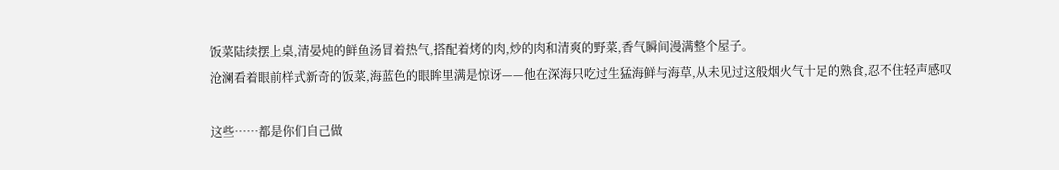饭菜陆续摆上桌,清晏炖的鲜鱼汤冒着热气,搭配着烤的肉,炒的肉和清爽的野菜,香气瞬间漫满整个屋子。
沧澜看着眼前样式新奇的饭菜,海蓝色的眼眸里满是惊讶——他在深海只吃过生猛海鲜与海草,从未见过这般烟火气十足的熟食,忍不住轻声感叹

这些……都是你们自己做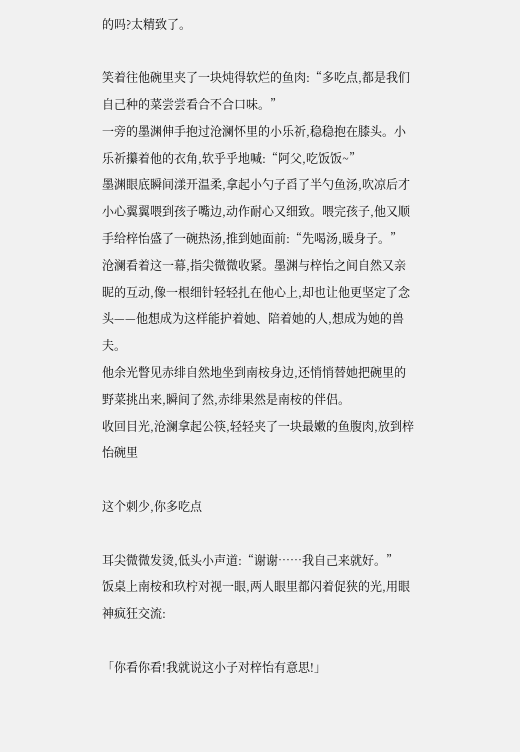的吗?太精致了。

笑着往他碗里夹了一块炖得软烂的鱼肉:“多吃点,都是我们自己种的菜尝尝看合不合口味。”
一旁的墨渊伸手抱过沧澜怀里的小乐祈,稳稳抱在膝头。小乐祈攥着他的衣角,软乎乎地喊:“阿父,吃饭饭~”
墨渊眼底瞬间漾开温柔,拿起小勺子舀了半勺鱼汤,吹凉后才小心翼翼喂到孩子嘴边,动作耐心又细致。喂完孩子,他又顺手给梓怡盛了一碗热汤,推到她面前:“先喝汤,暖身子。”
沧澜看着这一幕,指尖微微收紧。墨渊与梓怡之间自然又亲昵的互动,像一根细针轻轻扎在他心上,却也让他更坚定了念头——他想成为这样能护着她、陪着她的人,想成为她的兽夫。
他余光瞥见赤绯自然地坐到南桉身边,还悄悄替她把碗里的野菜挑出来,瞬间了然,赤绯果然是南桉的伴侣。
收回目光,沧澜拿起公筷,轻轻夹了一块最嫩的鱼腹肉,放到梓怡碗里

这个刺少,你多吃点

耳尖微微发烫,低头小声道:“谢谢……我自己来就好。”
饭桌上南桉和玖柠对视一眼,两人眼里都闪着促狭的光,用眼神疯狂交流:

「你看你看!我就说这小子对梓怡有意思!」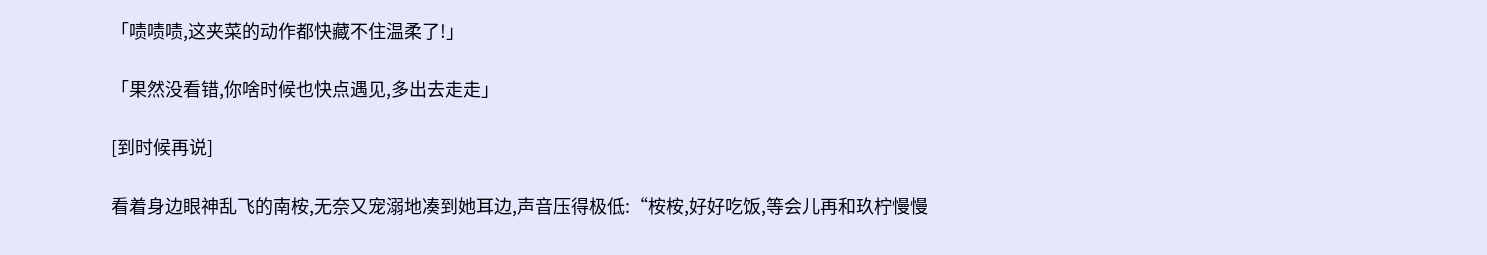「啧啧啧,这夹菜的动作都快藏不住温柔了!」

「果然没看错,你啥时候也快点遇见,多出去走走」

[到时候再说]

看着身边眼神乱飞的南桉,无奈又宠溺地凑到她耳边,声音压得极低:“桉桉,好好吃饭,等会儿再和玖柠慢慢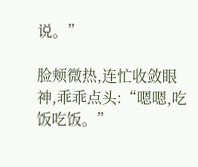说。”

脸颊微热,连忙收敛眼神,乖乖点头:“嗯嗯,吃饭吃饭。”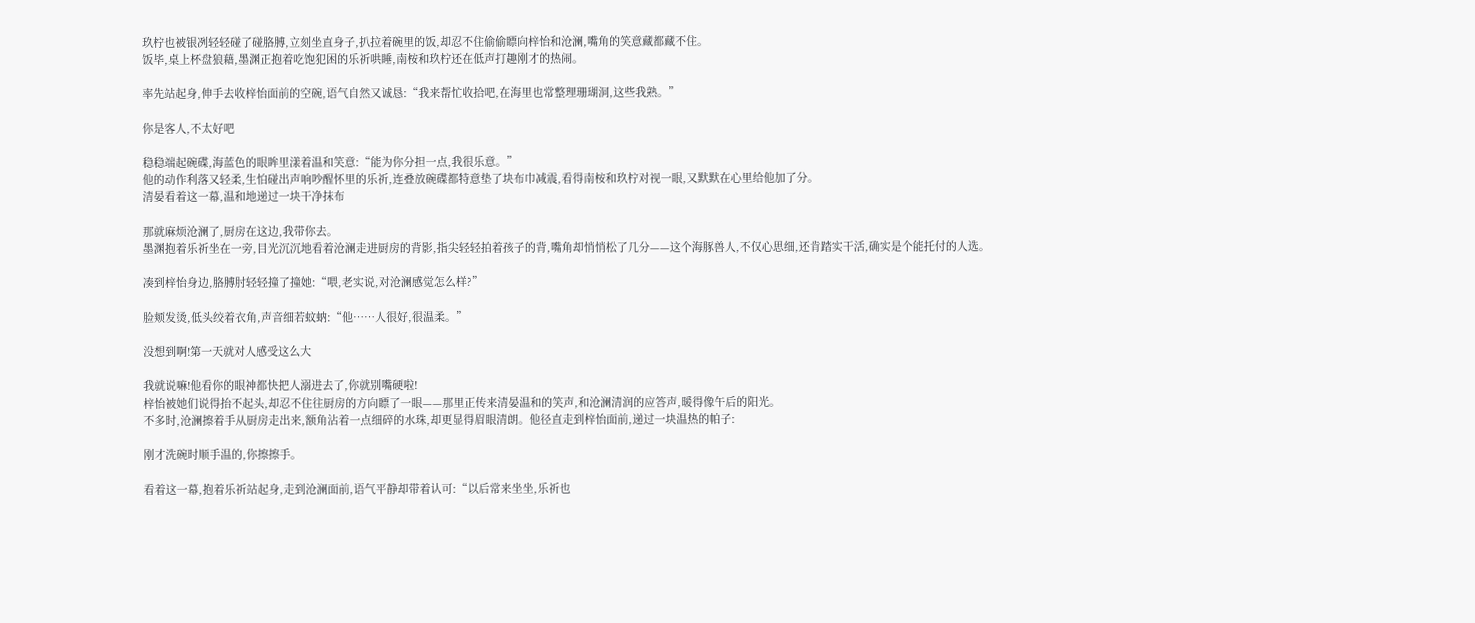玖柠也被银冽轻轻碰了碰胳膊,立刻坐直身子,扒拉着碗里的饭,却忍不住偷偷瞟向梓怡和沧澜,嘴角的笑意藏都藏不住。
饭毕,桌上杯盘狼藉,墨渊正抱着吃饱犯困的乐祈哄睡,南桉和玖柠还在低声打趣刚才的热闹。

率先站起身,伸手去收梓怡面前的空碗,语气自然又诚恳:“我来帮忙收拾吧,在海里也常整理珊瑚洞,这些我熟。”

你是客人,不太好吧

稳稳端起碗碟,海蓝色的眼眸里漾着温和笑意:“能为你分担一点,我很乐意。”
他的动作利落又轻柔,生怕碰出声响吵醒怀里的乐祈,连叠放碗碟都特意垫了块布巾减震,看得南桉和玖柠对视一眼,又默默在心里给他加了分。
清晏看着这一幕,温和地递过一块干净抹布

那就麻烦沧澜了,厨房在这边,我带你去。
墨渊抱着乐祈坐在一旁,目光沉沉地看着沧澜走进厨房的背影,指尖轻轻拍着孩子的背,嘴角却悄悄松了几分——这个海豚兽人,不仅心思细,还肯踏实干活,确实是个能托付的人选。

凑到梓怡身边,胳膊肘轻轻撞了撞她:“喂,老实说,对沧澜感觉怎么样?”

脸颊发烫,低头绞着衣角,声音细若蚊蚋:“他……人很好,很温柔。”

没想到啊!第一天就对人感受这么大

我就说嘛!他看你的眼神都快把人溺进去了,你就别嘴硬啦!
梓怡被她们说得抬不起头,却忍不住往厨房的方向瞟了一眼——那里正传来清晏温和的笑声,和沧澜清润的应答声,暖得像午后的阳光。
不多时,沧澜擦着手从厨房走出来,额角沾着一点细碎的水珠,却更显得眉眼清朗。他径直走到梓怡面前,递过一块温热的帕子:

刚才洗碗时顺手温的,你擦擦手。

看着这一幕,抱着乐祈站起身,走到沧澜面前,语气平静却带着认可:“以后常来坐坐,乐祈也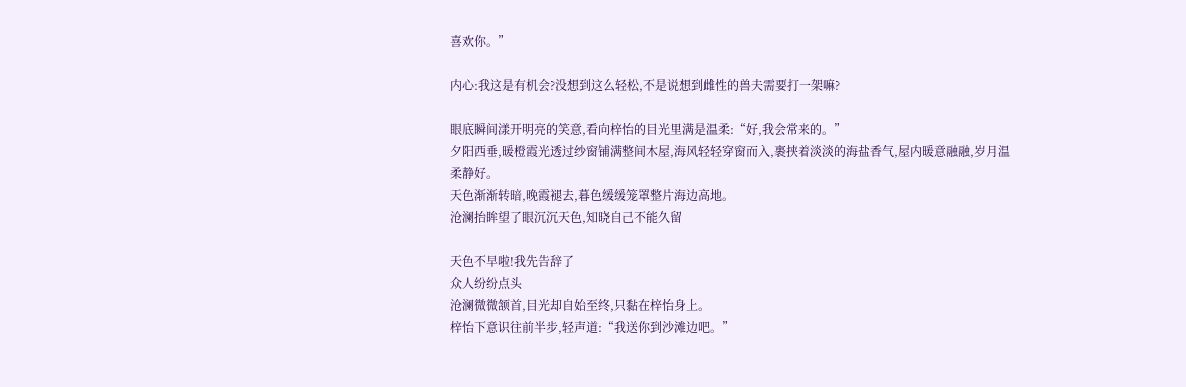喜欢你。”

内心:我这是有机会?没想到这么轻松,不是说想到雌性的兽夫需要打一架嘛?

眼底瞬间漾开明亮的笑意,看向梓怡的目光里满是温柔:“好,我会常来的。”
夕阳西垂,暖橙霞光透过纱窗铺满整间木屋,海风轻轻穿窗而入,裹挟着淡淡的海盐香气,屋内暖意融融,岁月温柔静好。
天色渐渐转暗,晚霞褪去,暮色缓缓笼罩整片海边高地。
沧澜抬眸望了眼沉沉天色,知晓自己不能久留

天色不早啦!我先告辞了
众人纷纷点头
沧澜微微颔首,目光却自始至终,只黏在梓怡身上。
梓怡下意识往前半步,轻声道:“我送你到沙滩边吧。”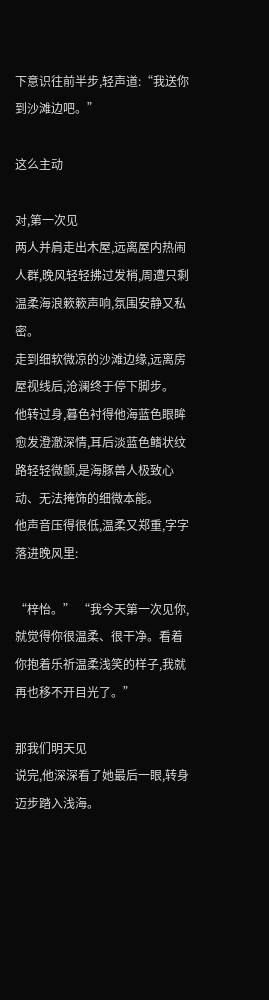下意识往前半步,轻声道:“我送你到沙滩边吧。”

这么主动

对,第一次见
两人并肩走出木屋,远离屋内热闹人群,晚风轻轻拂过发梢,周遭只剩温柔海浪簌簌声响,氛围安静又私密。
走到细软微凉的沙滩边缘,远离房屋视线后,沧澜终于停下脚步。
他转过身,暮色衬得他海蓝色眼眸愈发澄澈深情,耳后淡蓝色鳍状纹路轻轻微颤,是海豚兽人极致心动、无法掩饰的细微本能。
他声音压得很低,温柔又郑重,字字落进晚风里:

“梓怡。” “我今天第一次见你,就觉得你很温柔、很干净。看着你抱着乐祈温柔浅笑的样子,我就再也移不开目光了。”

那我们明天见
说完,他深深看了她最后一眼,转身迈步踏入浅海。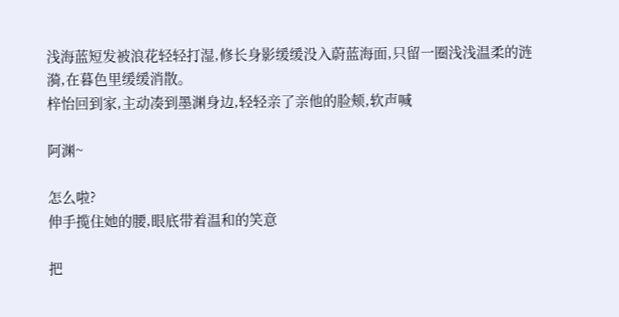浅海蓝短发被浪花轻轻打湿,修长身影缓缓没入蔚蓝海面,只留一圈浅浅温柔的涟漪,在暮色里缓缓消散。
梓怡回到家,主动凑到墨渊身边,轻轻亲了亲他的脸颊,软声喊

阿渊~

怎么啦?
伸手揽住她的腰,眼底带着温和的笑意

把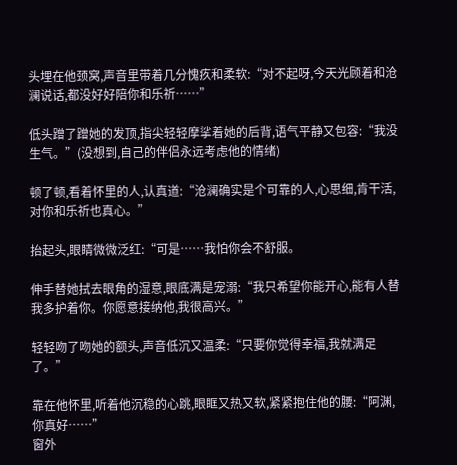头埋在他颈窝,声音里带着几分愧疚和柔软:“对不起呀,今天光顾着和沧澜说话,都没好好陪你和乐祈……”

低头蹭了蹭她的发顶,指尖轻轻摩挲着她的后背,语气平静又包容:“我没生气。”(没想到,自己的伴侣永远考虑他的情绪)

顿了顿,看着怀里的人,认真道:“沧澜确实是个可靠的人,心思细,肯干活,对你和乐祈也真心。”

抬起头,眼睛微微泛红:“可是……我怕你会不舒服。

伸手替她拭去眼角的湿意,眼底满是宠溺:“我只希望你能开心,能有人替我多护着你。你愿意接纳他,我很高兴。”

轻轻吻了吻她的额头,声音低沉又温柔:“只要你觉得幸福,我就满足了。”

靠在他怀里,听着他沉稳的心跳,眼眶又热又软,紧紧抱住他的腰:“阿渊,你真好……”
窗外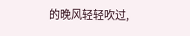的晚风轻轻吹过,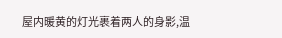屋内暖黄的灯光裹着两人的身影,温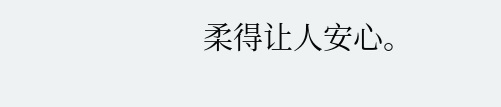柔得让人安心。